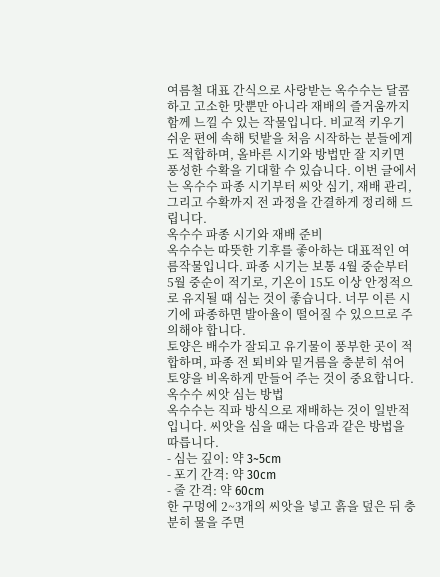여름철 대표 간식으로 사랑받는 옥수수는 달콤하고 고소한 맛뿐만 아니라 재배의 즐거움까지 함께 느낄 수 있는 작물입니다. 비교적 키우기 쉬운 편에 속해 텃밭을 처음 시작하는 분들에게도 적합하며, 올바른 시기와 방법만 잘 지키면 풍성한 수확을 기대할 수 있습니다. 이번 글에서는 옥수수 파종 시기부터 씨앗 심기, 재배 관리, 그리고 수확까지 전 과정을 간결하게 정리해 드립니다.
옥수수 파종 시기와 재배 준비
옥수수는 따뜻한 기후를 좋아하는 대표적인 여름작물입니다. 파종 시기는 보통 4월 중순부터 5월 중순이 적기로, 기온이 15도 이상 안정적으로 유지될 때 심는 것이 좋습니다. 너무 이른 시기에 파종하면 발아율이 떨어질 수 있으므로 주의해야 합니다.
토양은 배수가 잘되고 유기물이 풍부한 곳이 적합하며, 파종 전 퇴비와 밑거름을 충분히 섞어 토양을 비옥하게 만들어 주는 것이 중요합니다.
옥수수 씨앗 심는 방법
옥수수는 직파 방식으로 재배하는 것이 일반적입니다. 씨앗을 심을 때는 다음과 같은 방법을 따릅니다.
- 심는 깊이: 약 3~5cm
- 포기 간격: 약 30cm
- 줄 간격: 약 60cm
한 구멍에 2~3개의 씨앗을 넣고 흙을 덮은 뒤 충분히 물을 주면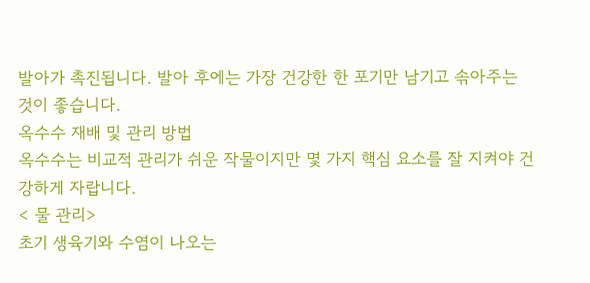발아가 촉진됩니다. 발아 후에는 가장 건강한 한 포기만 남기고 솎아주는 것이 좋습니다.
옥수수 재배 및 관리 방법
옥수수는 비교적 관리가 쉬운 작물이지만 몇 가지 핵심 요소를 잘 지켜야 건강하게 자랍니다.
< 물 관리>
초기 생육기와 수염이 나오는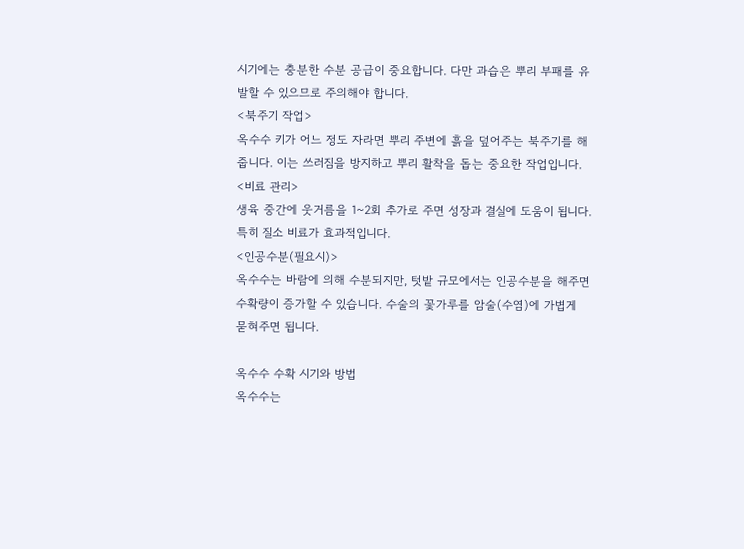시기에는 충분한 수분 공급이 중요합니다. 다만 과습은 뿌리 부패를 유발할 수 있으므로 주의해야 합니다.
<북주기 작업>
옥수수 키가 어느 정도 자라면 뿌리 주변에 흙을 덮어주는 북주기를 해줍니다. 이는 쓰러짐을 방지하고 뿌리 활착을 돕는 중요한 작업입니다.
<비료 관리>
생육 중간에 웃거름을 1~2회 추가로 주면 성장과 결실에 도움이 됩니다. 특히 질소 비료가 효과적입니다.
<인공수분(필요시)>
옥수수는 바람에 의해 수분되지만, 텃밭 규모에서는 인공수분을 해주면 수확량이 증가할 수 있습니다. 수술의 꽃가루를 암술(수염)에 가볍게 묻혀주면 됩니다.

옥수수 수확 시기와 방법
옥수수는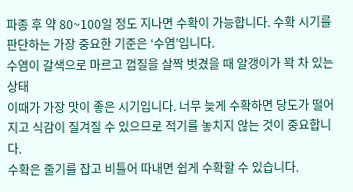파종 후 약 80~100일 정도 지나면 수확이 가능합니다. 수확 시기를 판단하는 가장 중요한 기준은 ‘수염’입니다.
수염이 갈색으로 마르고 껍질을 살짝 벗겼을 때 알갱이가 꽉 차 있는 상태
이때가 가장 맛이 좋은 시기입니다. 너무 늦게 수확하면 당도가 떨어지고 식감이 질겨질 수 있으므로 적기를 놓치지 않는 것이 중요합니다.
수확은 줄기를 잡고 비틀어 따내면 쉽게 수확할 수 있습니다.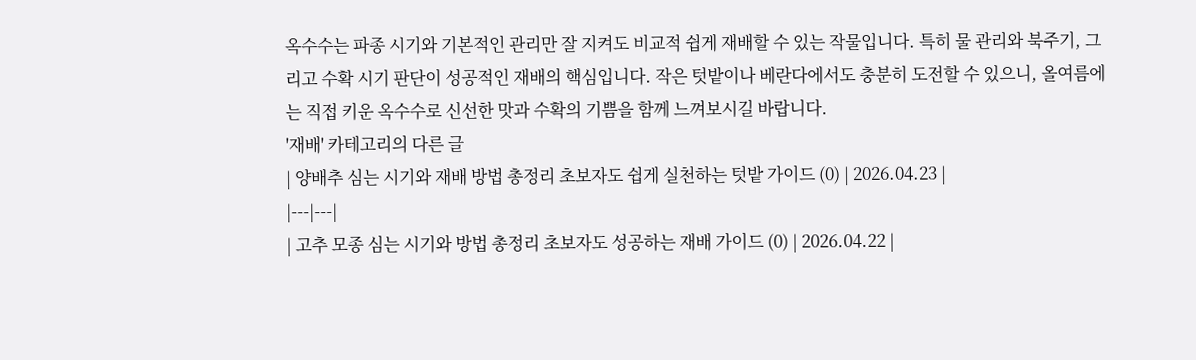옥수수는 파종 시기와 기본적인 관리만 잘 지켜도 비교적 쉽게 재배할 수 있는 작물입니다. 특히 물 관리와 북주기, 그리고 수확 시기 판단이 성공적인 재배의 핵심입니다. 작은 텃밭이나 베란다에서도 충분히 도전할 수 있으니, 올여름에는 직접 키운 옥수수로 신선한 맛과 수확의 기쁨을 함께 느껴보시길 바랍니다.
'재배' 카테고리의 다른 글
| 양배추 심는 시기와 재배 방법 총정리 초보자도 쉽게 실천하는 텃밭 가이드 (0) | 2026.04.23 |
|---|---|
| 고추 모종 심는 시기와 방법 총정리 초보자도 성공하는 재배 가이드 (0) | 2026.04.22 |